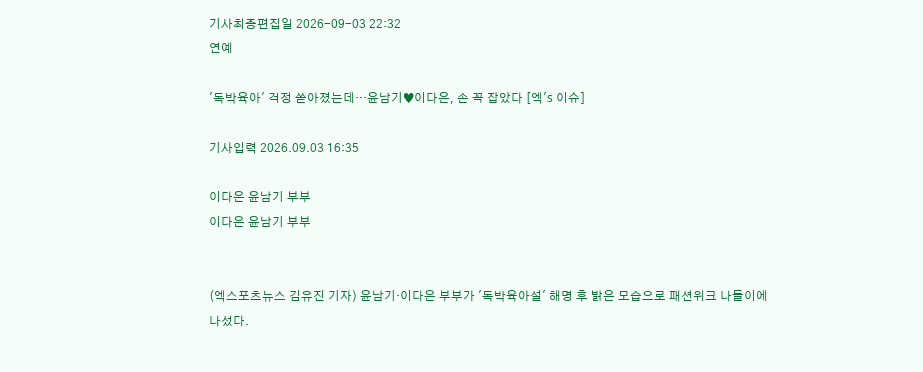기사최종편집일 2026-09-03 22:32
연예

'독박육아' 걱정 쏟아졌는데…윤남기♥이다은, 손 꼭 잡았다 [엑's 이슈]

기사입력 2026.09.03 16:35

이다은 윤남기 부부
이다은 윤남기 부부


(엑스포츠뉴스 김유진 기자) 윤남기·이다은 부부가 '독박육아설' 해명 후 밝은 모습으로 패션위크 나들이에 나섰다.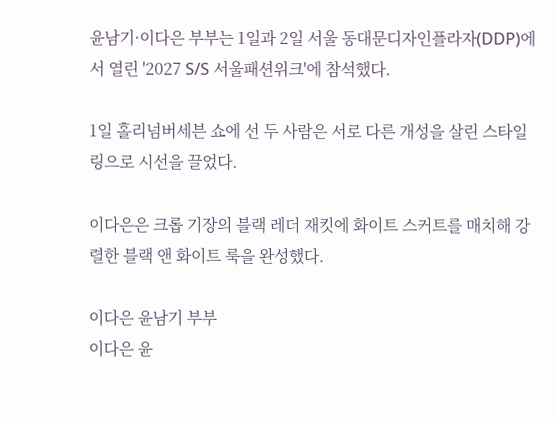윤남기·이다은 부부는 1일과 2일 서울 동대문디자인플라자(DDP)에서 열린 '2027 S/S 서울패션위크'에 참석했다.

1일 홀리넘버세븐 쇼에 선 두 사람은 서로 다른 개성을 살린 스타일링으로 시선을 끌었다.

이다은은 크롭 기장의 블랙 레더 재킷에 화이트 스커트를 매치해 강렬한 블랙 앤 화이트 룩을 완성했다.

이다은 윤남기 부부
이다은 윤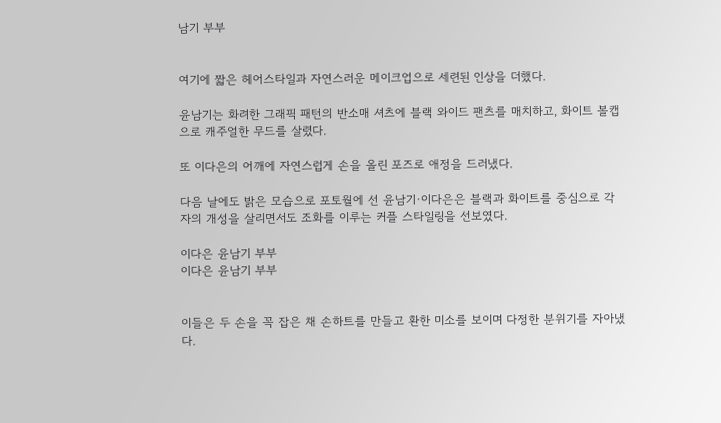남기 부부


여기에 짧은 헤어스타일과 자연스러운 메이크업으로 세련된 인상을 더했다.

윤남기는 화려한 그래픽 패턴의 반소매 셔츠에 블랙 와이드 팬츠를 매치하고, 화이트 볼캡으로 캐주얼한 무드를 살렸다.

또 이다은의 어깨에 자연스럽게 손을 올린 포즈로 애정을 드러냈다.

다음 날에도 밝은 모습으로 포토월에 선 윤남기·이다은은 블랙과 화이트를 중심으로 각자의 개성을 살리면서도 조화를 이루는 커플 스타일링을 선보였다.

이다은 윤남기 부부
이다은 윤남기 부부


이들은 두 손을 꼭 잡은 채 손하트를 만들고 환한 미소를 보이며 다정한 분위기를 자아냈다.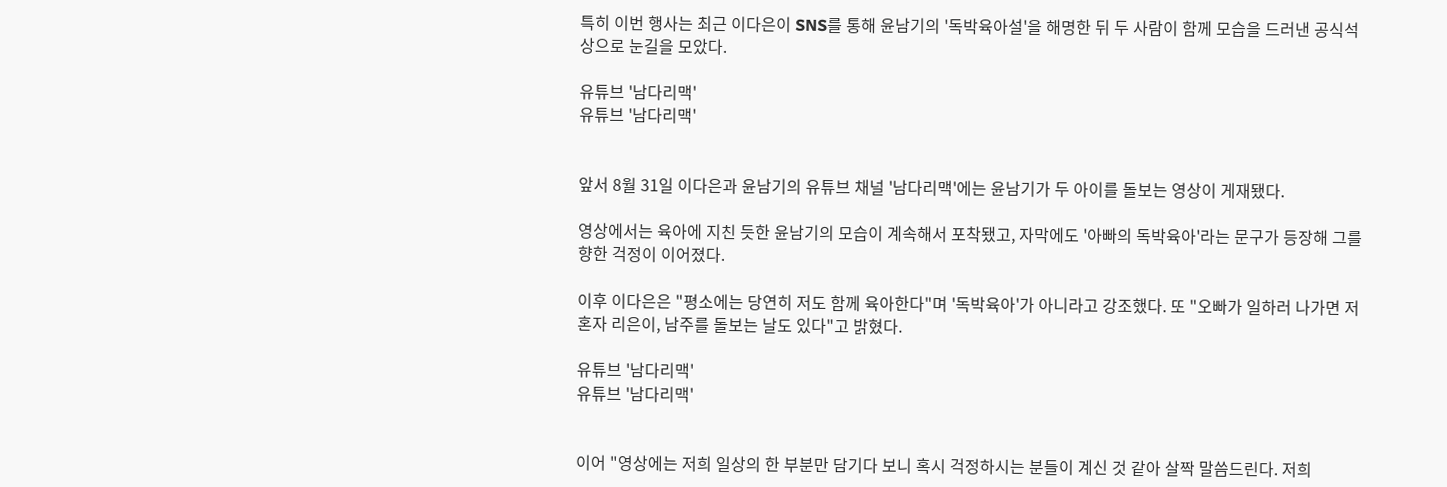특히 이번 행사는 최근 이다은이 SNS를 통해 윤남기의 '독박육아설'을 해명한 뒤 두 사람이 함께 모습을 드러낸 공식석상으로 눈길을 모았다.

유튜브 '남다리맥'
유튜브 '남다리맥'


앞서 8월 31일 이다은과 윤남기의 유튜브 채널 '남다리맥'에는 윤남기가 두 아이를 돌보는 영상이 게재됐다.

영상에서는 육아에 지친 듯한 윤남기의 모습이 계속해서 포착됐고, 자막에도 '아빠의 독박육아'라는 문구가 등장해 그를 향한 걱정이 이어졌다.

이후 이다은은 "평소에는 당연히 저도 함께 육아한다"며 '독박육아'가 아니라고 강조했다. 또 "오빠가 일하러 나가면 저 혼자 리은이, 남주를 돌보는 날도 있다"고 밝혔다.

유튜브 '남다리맥'
유튜브 '남다리맥'


이어 "영상에는 저희 일상의 한 부분만 담기다 보니 혹시 걱정하시는 분들이 계신 것 같아 살짝 말씀드린다. 저희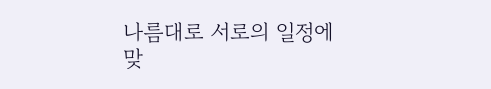나름대로 서로의 일정에 맞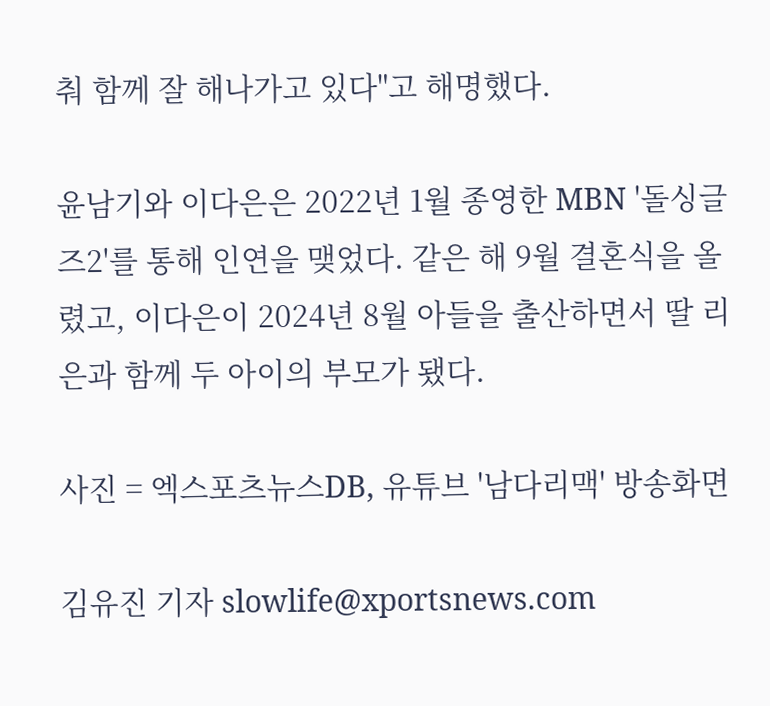춰 함께 잘 해나가고 있다"고 해명했다.

윤남기와 이다은은 2022년 1월 종영한 MBN '돌싱글즈2'를 통해 인연을 맺었다. 같은 해 9월 결혼식을 올렸고, 이다은이 2024년 8월 아들을 출산하면서 딸 리은과 함께 두 아이의 부모가 됐다.

사진 = 엑스포츠뉴스DB, 유튜브 '남다리맥' 방송화면

김유진 기자 slowlife@xportsnews.com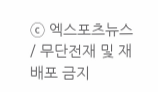ⓒ 엑스포츠뉴스 / 무단전재 및 재배포 금지